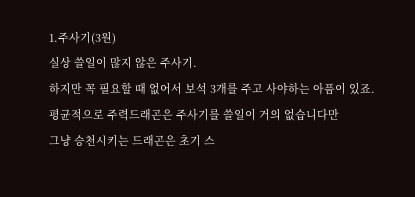1.주사기(3원)
실상 쓸일이 많지 않은 주사기.
하지만 꼭 필요할 때 없어서 보석 3개를 주고 사야하는 아픔이 있죠.
평균적으로 주력드래곤은 주사기를 쓸일이 거의 없습니다만
그냥 승천시키는 드래곤은 초기 스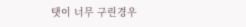탯이 너무 구린경우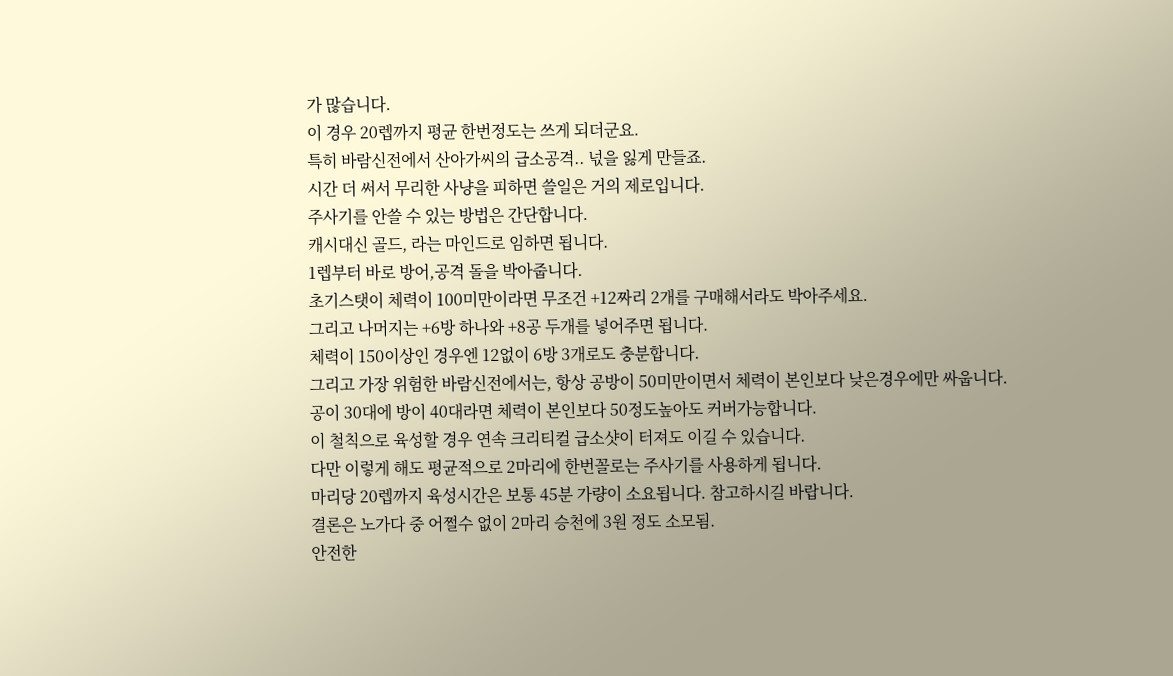가 많습니다.
이 경우 20렙까지 평균 한번정도는 쓰게 되더군요.
특히 바람신전에서 산아가씨의 급소공격.. 넋을 잃게 만들죠.
시간 더 써서 무리한 사냥을 피하면 쓸일은 거의 제로입니다.
주사기를 안쓸 수 있는 방법은 간단합니다.
캐시대신 골드, 라는 마인드로 임하면 됩니다.
1렙부터 바로 방어,공격 돌을 박아줍니다.
초기스탯이 체력이 100미만이라면 무조건 +12짜리 2개를 구매해서라도 박아주세요.
그리고 나머지는 +6방 하나와 +8공 두개를 넣어주면 됩니다.
체력이 150이상인 경우엔 12없이 6방 3개로도 충분합니다.
그리고 가장 위험한 바람신전에서는, 항상 공방이 50미만이면서 체력이 본인보다 낮은경우에만 싸웁니다.
공이 30대에 방이 40대라면 체력이 본인보다 50정도높아도 커버가능합니다.
이 철칙으로 육성할 경우 연속 크리티컬 급소샷이 터져도 이길 수 있습니다.
다만 이렇게 해도 평균적으로 2마리에 한번꼴로는 주사기를 사용하게 됩니다.
마리당 20렙까지 육성시간은 보통 45분 가량이 소요됩니다. 참고하시길 바랍니다.
결론은 노가다 중 어쩔수 없이 2마리 승천에 3원 정도 소모됨.
안전한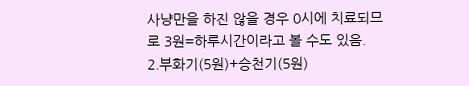사냥만을 하진 않을 경우 0시에 치료되므로 3원=하루시간이라고 볼 수도 있음.
2.부화기(5원)+승천기(5원)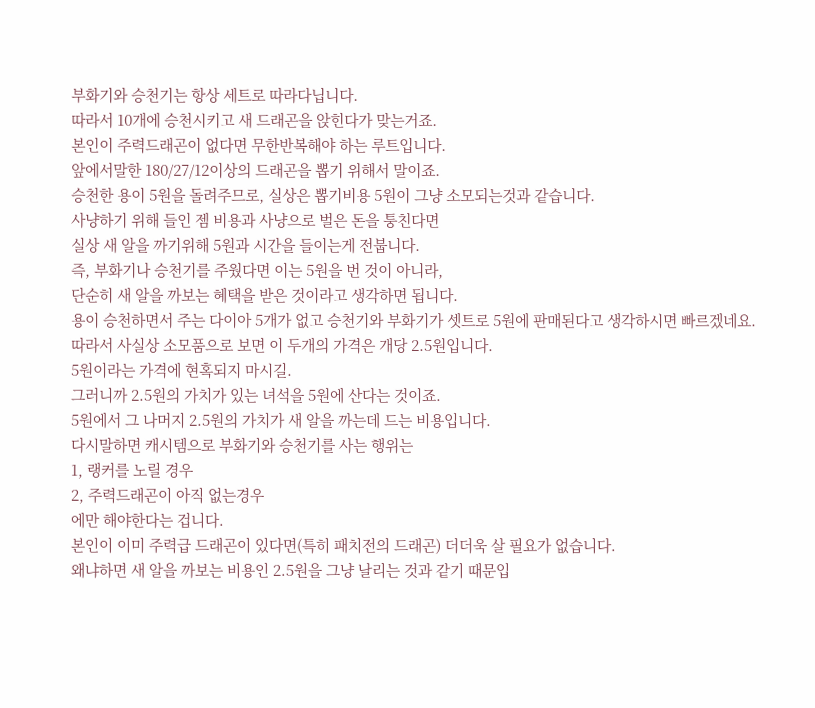부화기와 승천기는 항상 세트로 따라다닙니다.
따라서 10개에 승천시키고 새 드래곤을 앉힌다가 맞는거죠.
본인이 주력드래곤이 없다면 무한반복해야 하는 루트입니다.
앞에서말한 180/27/12이상의 드래곤을 뽑기 위해서 말이죠.
승천한 용이 5원을 돌려주므로, 실상은 뽑기비용 5원이 그냥 소모되는것과 같습니다.
사냥하기 위해 들인 젬 비용과 사냥으로 벌은 돈을 퉁친다면
실상 새 알을 까기위해 5원과 시간을 들이는게 전붑니다.
즉, 부화기나 승천기를 주웠다면 이는 5원을 번 것이 아니라,
단순히 새 알을 까보는 혜택을 받은 것이라고 생각하면 됩니다.
용이 승천하면서 주는 다이아 5개가 없고 승천기와 부화기가 셋트로 5원에 판매된다고 생각하시면 빠르겠네요.
따라서 사실상 소모품으로 보면 이 두개의 가격은 개당 2.5원입니다.
5원이라는 가격에 현혹되지 마시길.
그러니까 2.5원의 가치가 있는 녀석을 5원에 산다는 것이죠.
5원에서 그 나머지 2.5원의 가치가 새 알을 까는데 드는 비용입니다.
다시말하면 캐시템으로 부화기와 승천기를 사는 행위는
1, 랭커를 노릴 경우
2, 주력드래곤이 아직 없는경우
에만 해야한다는 겁니다.
본인이 이미 주력급 드래곤이 있다면(특히 패치전의 드래곤) 더더욱 살 필요가 없습니다.
왜냐하면 새 알을 까보는 비용인 2.5원을 그냥 날리는 것과 같기 때문입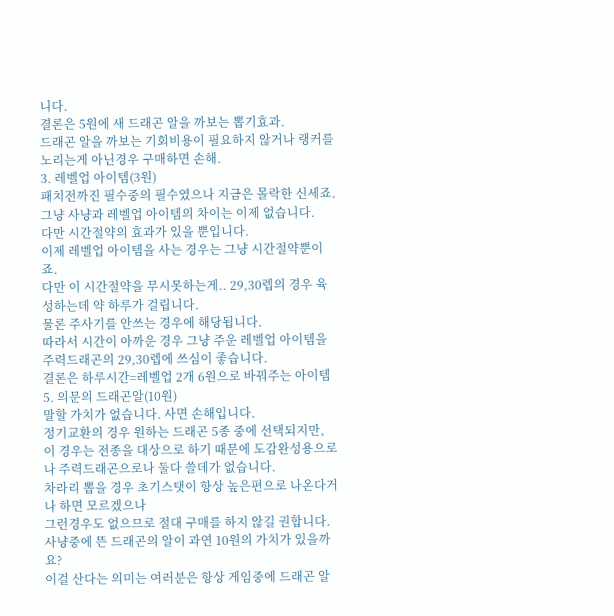니다.
결론은 5원에 새 드래곤 알을 까보는 뽑기효과.
드래곤 알을 까보는 기회비용이 필요하지 않거나 랭커를 노리는게 아닌경우 구매하면 손해.
3. 레벨업 아이템(3원)
패치전까진 필수중의 필수였으나 지금은 몰락한 신세죠.
그냥 사냥과 레벨업 아이템의 차이는 이제 없습니다.
다만 시간절약의 효과가 있을 뿐입니다.
이제 레벨업 아이템을 사는 경우는 그냥 시간절약뿐이죠.
다만 이 시간절약을 무시못하는게.. 29,30렙의 경우 육성하는데 약 하루가 걸립니다.
물론 주사기를 안쓰는 경우에 해당됩니다.
따라서 시간이 아까운 경우 그냥 주운 레벨업 아이템을 주력드래곤의 29,30렙에 쓰심이 좋습니다.
결론은 하루시간=레벨업 2개 6원으로 바꿔주는 아이템
5. 의문의 드래곤알(10원)
말할 가치가 없습니다. 사면 손해입니다.
정기교환의 경우 원하는 드래곤 5종 중에 선택되지만,
이 경우는 전종을 대상으로 하기 때문에 도감완성용으로나 주력드래곤으로나 둘다 쓸데가 없습니다.
차라리 뽑을 경우 초기스탯이 항상 높은편으로 나온다거나 하면 모르겠으나
그런경우도 없으므로 절대 구매를 하지 않길 권합니다.
사냥중에 뜬 드래곤의 알이 과연 10원의 가치가 있을까요?
이걸 산다는 의미는 여러분은 항상 게임중에 드래곤 알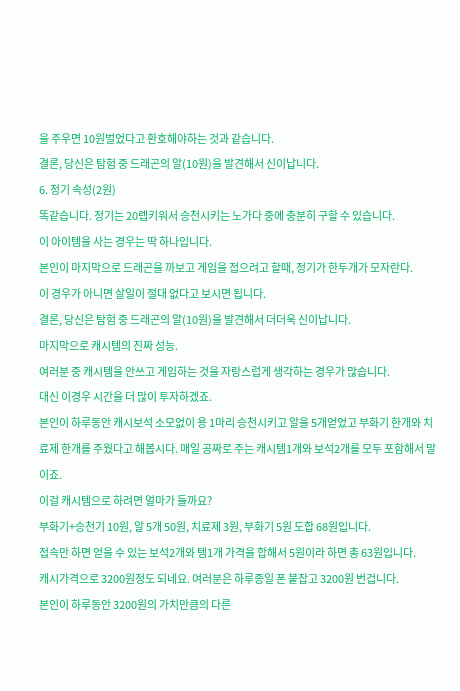을 주우면 10원벌었다고 환호해야하는 것과 같습니다.
결론, 당신은 탐험 중 드래곤의 알(10원)을 발견해서 신이납니다.
6. 정기 속성(2원)
똑같습니다. 정기는 20렙키워서 승천시키는 노가다 중에 충분히 구할 수 있습니다.
이 아이템을 사는 경우는 딱 하나입니다.
본인이 마지막으로 드래곤을 까보고 게임을 접으려고 할때, 정기가 한두개가 모자란다.
이 경우가 아니면 살일이 절대 없다고 보시면 됩니다.
결론, 당신은 탐험 중 드래곤의 알(10원)을 발견해서 더더욱 신이납니다.
마지막으로 캐시템의 진짜 성능.
여러분 중 캐시템을 안쓰고 게임하는 것을 자랑스럽게 생각하는 경우가 많습니다.
대신 이경우 시간을 더 많이 투자하겠죠.
본인이 하루동안 캐시보석 소모없이 용 1마리 승천시키고 알을 5개얻었고 부화기 한개와 치료제 한개를 주웠다고 해봅시다. 매일 공짜로 주는 캐시템1개와 보석2개를 모두 포함해서 말이죠.
이걸 캐시템으로 하려면 얼마가 들까요?
부화기+승천기 10원, 알 5개 50원, 치료제 3원, 부화기 5원 도합 68원입니다.
접속만 하면 얻을 수 있는 보석2개와 템1개 가격을 합해서 5원이라 하면 총 63원입니다.
캐시가격으로 3200원정도 되네요. 여러분은 하루종일 폰 붙잡고 3200원 번겁니다.
본인이 하루동안 3200원의 가치만큼의 다른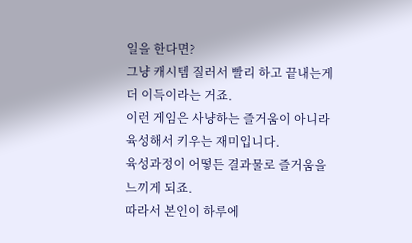일을 한다면?
그냥 캐시템 질러서 빨리 하고 끝내는게 더 이득이라는 거죠.
이런 게임은 사냥하는 즐거움이 아니라 육성해서 키우는 재미입니다.
육성과정이 어떻든 결과물로 즐거움을 느끼게 되죠.
따라서 본인이 하루에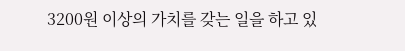3200원 이상의 가치를 갖는 일을 하고 있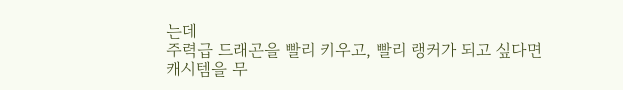는데
주력급 드래곤을 빨리 키우고, 빨리 랭커가 되고 싶다면
캐시템을 무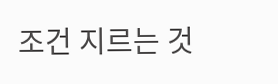조건 지르는 것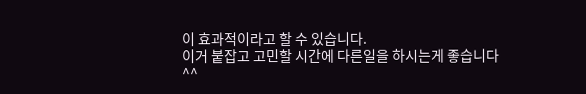이 효과적이라고 할 수 있습니다.
이거 붙잡고 고민할 시간에 다른일을 하시는게 좋습니다^^